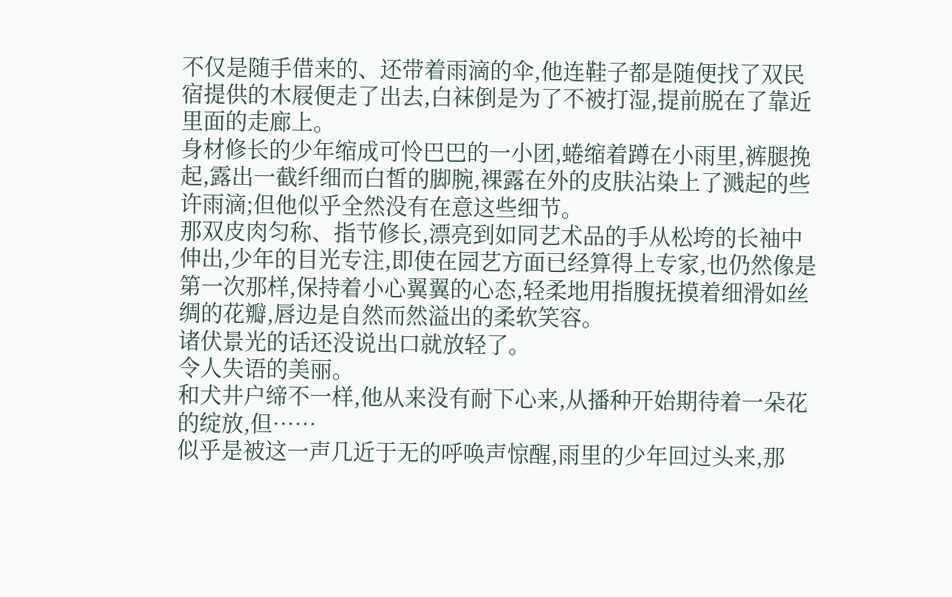不仅是随手借来的、还带着雨滴的伞,他连鞋子都是随便找了双民宿提供的木屐便走了出去,白袜倒是为了不被打湿,提前脱在了靠近里面的走廊上。
身材修长的少年缩成可怜巴巴的一小团,蜷缩着蹲在小雨里,裤腿挽起,露出一截纤细而白皙的脚腕,裸露在外的皮肤沾染上了溅起的些许雨滴;但他似乎全然没有在意这些细节。
那双皮肉匀称、指节修长,漂亮到如同艺术品的手从松垮的长袖中伸出,少年的目光专注,即使在园艺方面已经算得上专家,也仍然像是第一次那样,保持着小心翼翼的心态,轻柔地用指腹抚摸着细滑如丝绸的花瓣,唇边是自然而然溢出的柔软笑容。
诸伏景光的话还没说出口就放轻了。
令人失语的美丽。
和犬井户缔不一样,他从来没有耐下心来,从播种开始期待着一朵花的绽放,但……
似乎是被这一声几近于无的呼唤声惊醒,雨里的少年回过头来,那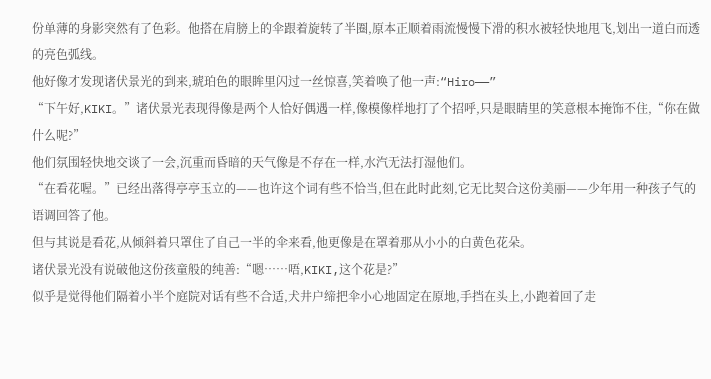份单薄的身影突然有了色彩。他搭在肩膀上的伞跟着旋转了半圈,原本正顺着雨流慢慢下滑的积水被轻快地甩飞,划出一道白而透的亮色弧线。
他好像才发现诸伏景光的到来,琥珀色的眼眸里闪过一丝惊喜,笑着唤了他一声:“Hiro——”
“下午好,KIKI。”诸伏景光表现得像是两个人恰好偶遇一样,像模像样地打了个招呼,只是眼睛里的笑意根本掩饰不住,“你在做什么呢?”
他们氛围轻快地交谈了一会,沉重而昏暗的天气像是不存在一样,水汽无法打湿他们。
“在看花喔。”已经出落得亭亭玉立的——也许这个词有些不恰当,但在此时此刻,它无比契合这份美丽——少年用一种孩子气的语调回答了他。
但与其说是看花,从倾斜着只罩住了自己一半的伞来看,他更像是在罩着那从小小的白黄色花朵。
诸伏景光没有说破他这份孩童般的纯善:“嗯……唔,KIKI,这个花是?”
似乎是觉得他们隔着小半个庭院对话有些不合适,犬井户缔把伞小心地固定在原地,手挡在头上,小跑着回了走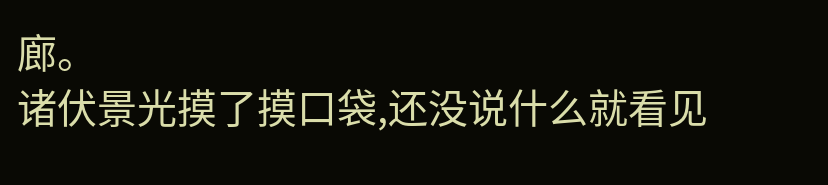廊。
诸伏景光摸了摸口袋,还没说什么就看见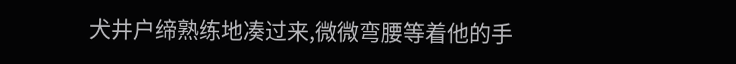犬井户缔熟练地凑过来,微微弯腰等着他的手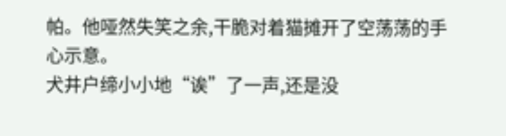帕。他哑然失笑之余,干脆对着猫摊开了空荡荡的手心示意。
犬井户缔小小地“诶”了一声,还是没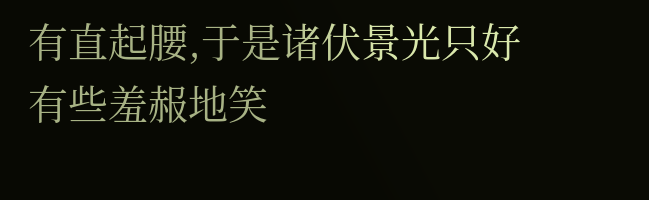有直起腰,于是诸伏景光只好有些羞赧地笑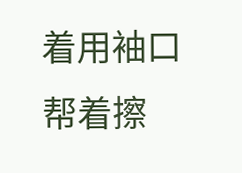着用袖口帮着擦